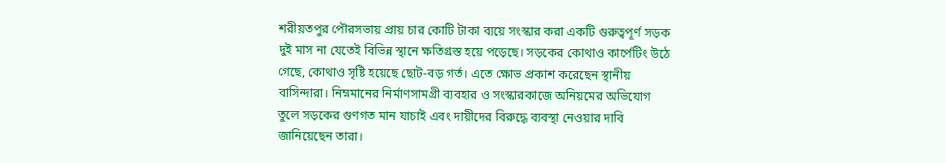শরীয়তপুর পৌরসভায় প্রায় চার কোটি টাকা ব্যয়ে সংস্কার করা একটি গুরুত্বপূর্ণ সড়ক দুই মাস না যেতেই বিভিন্ন স্থানে ক্ষতিগ্রস্ত হয়ে পড়েছে। সড়কের কোথাও কার্পেটিং উঠে গেছে, কোথাও সৃষ্টি হয়েছে ছোট-বড় গর্ত। এতে ক্ষোভ প্রকাশ করেছেন স্থানীয় বাসিন্দারা। নিম্নমানের নির্মাণসামগ্রী ব্যবহার ও সংস্কারকাজে অনিয়মের অভিযোগ তুলে সড়কের গুণগত মান যাচাই এবং দায়ীদের বিরুদ্ধে ব্যবস্থা নেওয়ার দাবি জানিয়েছেন তারা।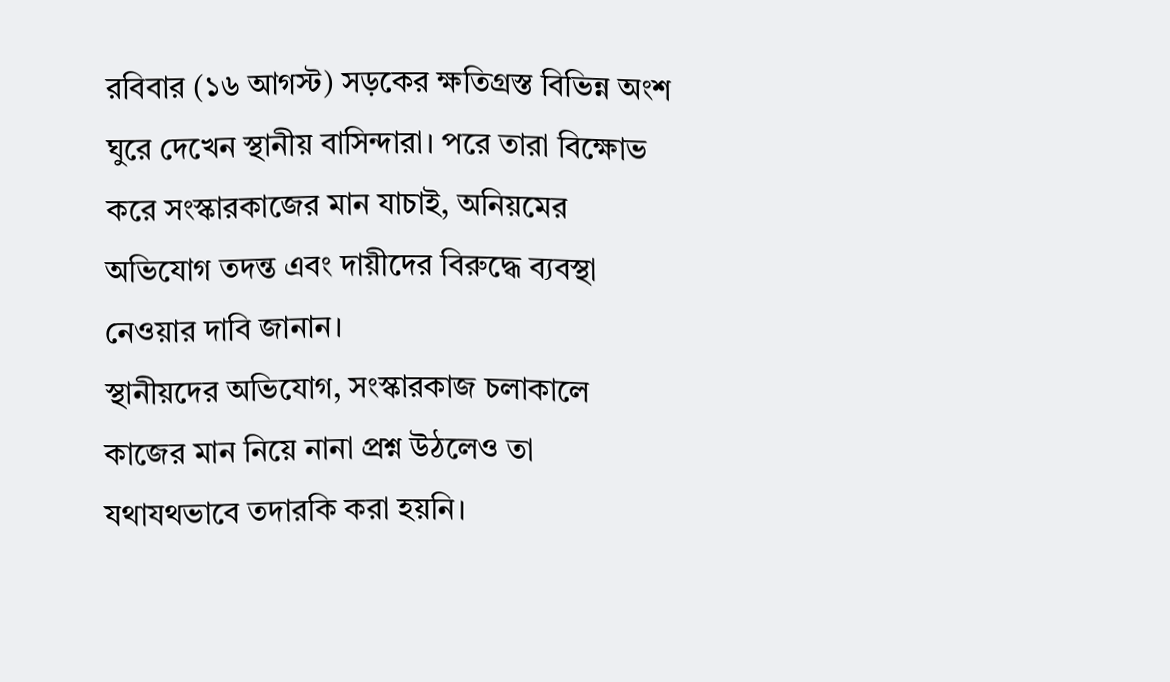রবিবার (১৬ আগস্ট) সড়কের ক্ষতিগ্রস্ত বিভিন্ন অংশ ঘুরে দেখেন স্থানীয় বাসিন্দারা। পরে তারা বিক্ষোভ করে সংস্কারকাজের মান যাচাই, অনিয়মের অভিযোগ তদন্ত এবং দায়ীদের বিরুদ্ধে ব্যবস্থা নেওয়ার দাবি জানান।
স্থানীয়দের অভিযোগ, সংস্কারকাজ চলাকালে কাজের মান নিয়ে নানা প্রশ্ন উঠলেও তা যথাযথভাবে তদারকি করা হয়নি।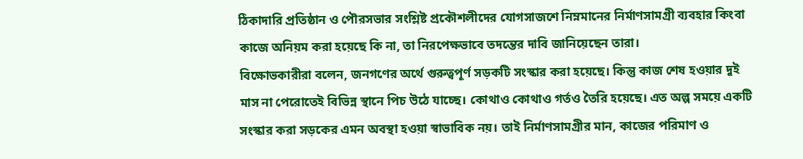ঠিকাদারি প্রতিষ্ঠান ও পৌরসভার সংশ্লিষ্ট প্রকৌশলীদের যোগসাজশে নিম্নমানের নির্মাণসামগ্রী ব্যবহার কিংবা কাজে অনিয়ম করা হয়েছে কি না, তা নিরপেক্ষভাবে তদন্তের দাবি জানিয়েছেন তারা।
বিক্ষোভকারীরা বলেন, জনগণের অর্থে গুরুত্বপূর্ণ সড়কটি সংস্কার করা হয়েছে। কিন্তু কাজ শেষ হওয়ার দুই মাস না পেরোতেই বিভিন্ন স্থানে পিচ উঠে যাচ্ছে। কোথাও কোথাও গর্তও তৈরি হয়েছে। এত অল্প সময়ে একটি সংস্কার করা সড়কের এমন অবস্থা হওয়া স্বাভাবিক নয়। তাই নির্মাণসামগ্রীর মান, কাজের পরিমাণ ও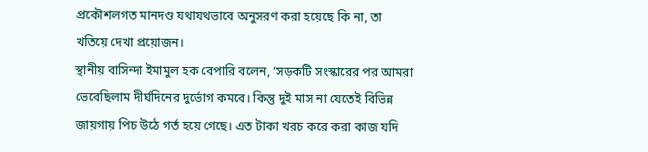প্রকৌশলগত মানদণ্ড যথাযথভাবে অনুসরণ করা হয়েছে কি না, তা খতিয়ে দেখা প্রয়োজন।
স্থানীয় বাসিন্দা ইমামুল হক বেপারি বলেন, ‘সড়কটি সংস্কারের পর আমরা ভেবেছিলাম দীর্ঘদিনের দুর্ভোগ কমবে। কিন্তু দুই মাস না যেতেই বিভিন্ন জায়গায় পিচ উঠে গর্ত হয়ে গেছে। এত টাকা খরচ করে করা কাজ যদি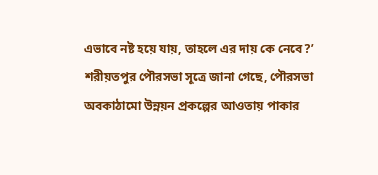এভাবে নষ্ট হয়ে যায়, তাহলে এর দায় কে নেবে?’
শরীয়তপুর পৌরসভা সূত্রে জানা গেছে, পৌরসভা অবকাঠামো উন্নয়ন প্রকল্পের আওতায় পাকার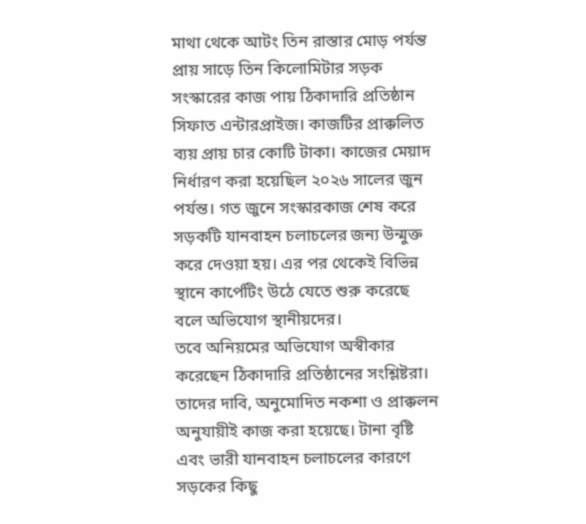মাথা থেকে আটং তিন রাস্তার মোড় পর্যন্ত প্রায় সাড়ে তিন কিলোমিটার সড়ক সংস্কারের কাজ পায় ঠিকাদারি প্রতিষ্ঠান সিফাত এন্টারপ্রাইজ। কাজটির প্রাক্কলিত ব্যয় প্রায় চার কোটি টাকা। কাজের মেয়াদ নির্ধারণ করা হয়েছিল ২০২৬ সালের জুন পর্যন্ত। গত জুনে সংস্কারকাজ শেষ করে সড়কটি যানবাহন চলাচলের জন্য উন্মুক্ত করে দেওয়া হয়। এর পর থেকেই বিভিন্ন স্থানে কার্পেটিং উঠে যেতে শুরু করেছে বলে অভিযোগ স্থানীয়দের।
তবে অনিয়মের অভিযোগ অস্বীকার করেছেন ঠিকাদারি প্রতিষ্ঠানের সংশ্লিষ্টরা। তাদের দাবি, অনুমোদিত নকশা ও প্রাক্কলন অনুযায়ীই কাজ করা হয়েছে। টানা বৃষ্টি এবং ভারী যানবাহন চলাচলের কারণে সড়কের কিছু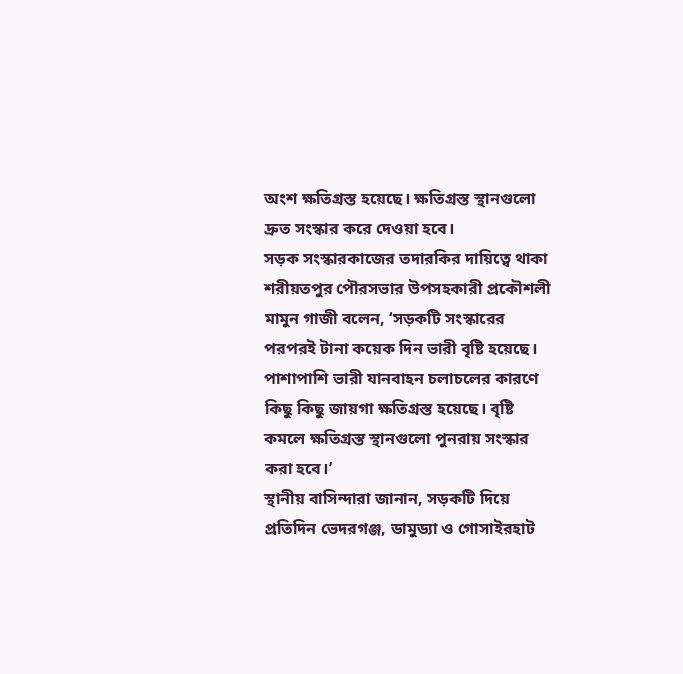অংশ ক্ষতিগ্রস্ত হয়েছে। ক্ষতিগ্রস্ত স্থানগুলো দ্রুত সংস্কার করে দেওয়া হবে।
সড়ক সংস্কারকাজের তদারকির দায়িত্বে থাকা শরীয়তপুর পৌরসভার উপসহকারী প্রকৌশলী মামুন গাজী বলেন, ‘সড়কটি সংস্কারের পরপরই টানা কয়েক দিন ভারী বৃষ্টি হয়েছে। পাশাপাশি ভারী যানবাহন চলাচলের কারণে কিছু কিছু জায়গা ক্ষতিগ্রস্ত হয়েছে। বৃষ্টি কমলে ক্ষতিগ্রস্ত স্থানগুলো পুনরায় সংস্কার করা হবে।’
স্থানীয় বাসিন্দারা জানান, সড়কটি দিয়ে প্রতিদিন ভেদরগঞ্জ, ডামুড্যা ও গোসাইরহাট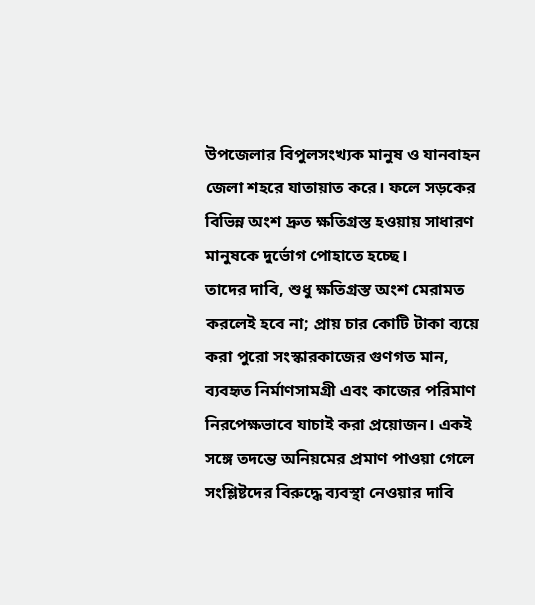উপজেলার বিপুলসংখ্যক মানুষ ও যানবাহন জেলা শহরে যাতায়াত করে। ফলে সড়কের বিভিন্ন অংশ দ্রুত ক্ষতিগ্রস্ত হওয়ায় সাধারণ মানুষকে দুর্ভোগ পোহাতে হচ্ছে।
তাদের দাবি, শুধু ক্ষতিগ্রস্ত অংশ মেরামত করলেই হবে না; প্রায় চার কোটি টাকা ব্যয়ে করা পুরো সংস্কারকাজের গুণগত মান, ব্যবহৃত নির্মাণসামগ্রী এবং কাজের পরিমাণ নিরপেক্ষভাবে যাচাই করা প্রয়োজন। একই সঙ্গে তদন্তে অনিয়মের প্রমাণ পাওয়া গেলে সংশ্লিষ্টদের বিরুদ্ধে ব্যবস্থা নেওয়ার দাবি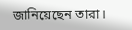জানিয়েছেন তারা।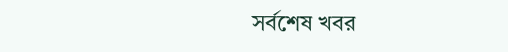সর্বশেষ খবর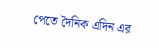পেতে দৈনিক এদিন এর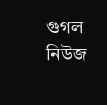গুগল নিউজ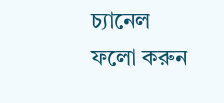চ্যানেল ফলো করুন